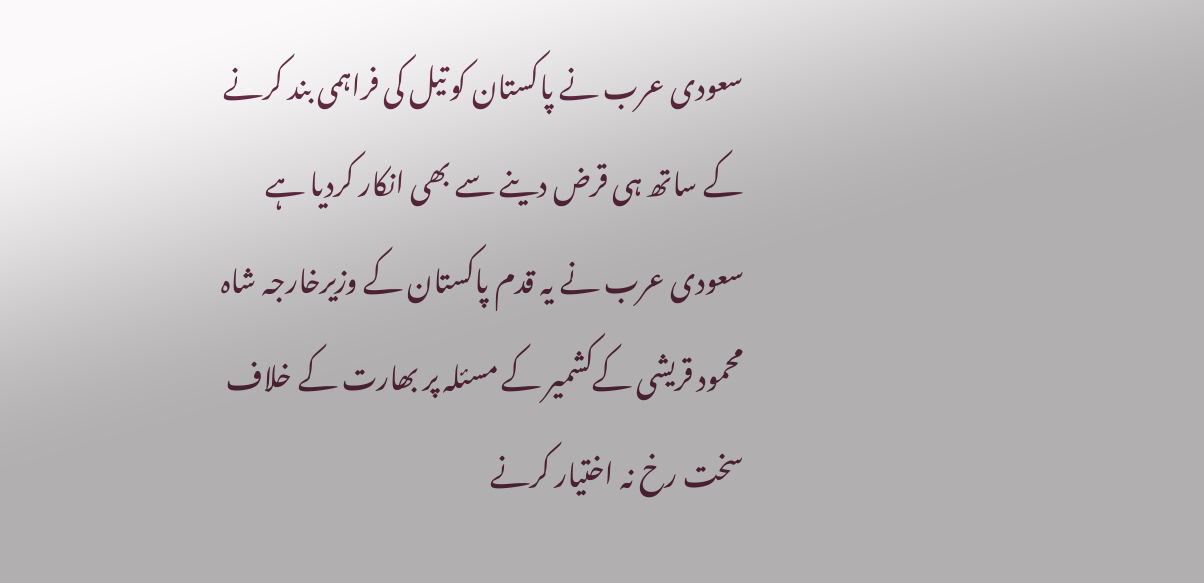سعودی عرب نے پاکستان کو تیل کی فراہمی بند کرنے کے ساتھ ہی قرض دینے سے بھی انکار کردیا ہے سعودی عرب نے یہ قدم پاکستان کے وزیرخارجہ شاہ محمود قریشی کےکشمیر کے مسئلہ پر بھارت کے خلاف سخت رخ نہ اختیار کرنے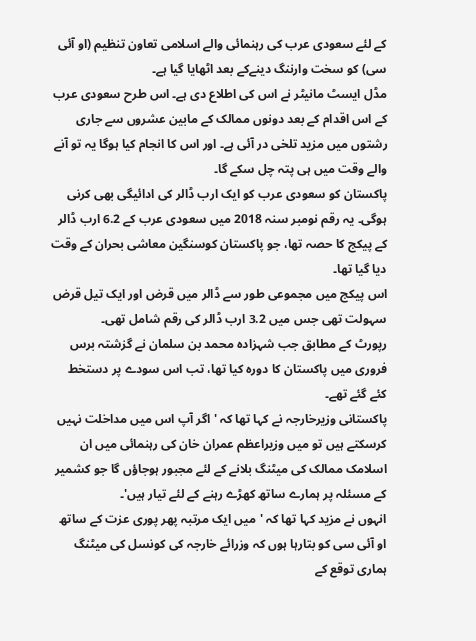کے لئے سعودی عرب کی رہنمائی والے اسلامی تعاون تنظیم (او آئی سی) کو سخت وارننگ دینےکے بعد اٹھایا گیا ہے۔
مڈل ایسٹ مانیٹر نے اس کی اطلاع دی ہے۔ اس طرح سعودی عرب کے اس اقدام کے بعد دونوں ممالک کے مابین عشروں سے جاری رشتوں میں مزید تلخی در آئی ہے۔ اور اس کا انجام کیا ہوگا یہ تو آنے والے وقت میں ہی پتہ چل سکے گا۔
پاکستان کو سعودی عرب کو ایک ارب ڈالر کی ادائیگی بھی کرنی ہوگی۔ یہ رقم نومبر سنہ 2018 میں سعودی عرب کے 6.2 ارب ڈالر کے پیکج کا حصہ تھا، جو پاکستان کوسنگین معاشی بحران کے وقت دیا گیا تھا۔
اس پیکج میں مجموعی طور سے ڈالر میں قرض اور ایک تیل قرض سہولت تھی جس میں 3.2 ارب ڈالر کی رقم شامل تھی۔
رپورٹ کے مطابق جب شہزادہ محمد بن سلمان نے گزشتہ برس فروری میں پاکستان کا دورہ کیا تھا، تب اس سودے پر دستخط کئے گئے تھے۔
پاکستانی وزیرخارجہ نے کہا تھا کہ 'اگر آپ اس میں مداخلت نہیں کرسکتے ہیں تو میں وزیراعظم عمران خان کی رہنمائی میں ان اسلامک ممالک کی میٹنگ بلانے کے لئے مجبور ہوجاؤں گا جو کشمیر کے مسئلہ پر ہمارے ساتھ کھڑے رہنے کے لئے تیار ہیں'۔
انہوں نے مزید کہا تھا کہ 'میں ایک مرتبہ پھر پوری عزت کے ساتھ او آئی سی کو بتارہا ہوں کہ وزرائے خارجہ کی کونسل کی میٹنگ ہماری توقع کے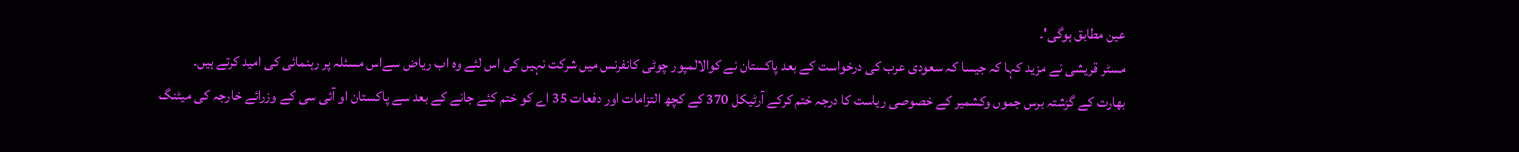عین مطابق ہوگی'۔
مسٹر قریشی نے مزید کہا کہ جیسا کہ سعودی عرب کی درخواست کے بعد پاکستان نے کوالالمپور چوٹی کانفرنس میں شرکت نہیں کی اس لئے وہ اب ریاض سےاس مسئلہ پر رہنمائی کی امید کرتے ہیں۔
بھارت کے گزشتہ برس جموں وکشمیر کے خصوصی ریاست کا درجہ ختم کرکے آرٹیکل 370 کے کچھ التزامات اور دفعات 35 اے کو ختم کئے جانے کے بعد سے پاکستان او آئی سی کے وزرائے خارجہ کی میٹنگ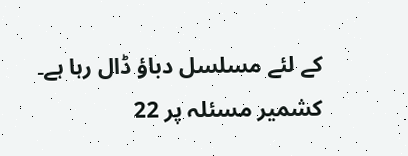کے لئے مسلسل دباؤ ڈال رہا ہے۔
کشمیر مسئلہ پر 22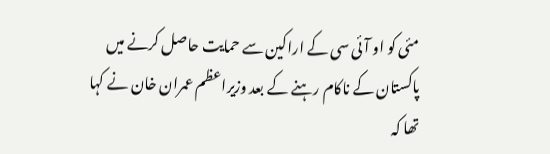مئی کو او آئی سی کے اراکین سے حمایت حاصل کرنے میں پاکستان کے ناکام رہنے کے بعد وزیراعظم عمران خان نے کہا تھا کہ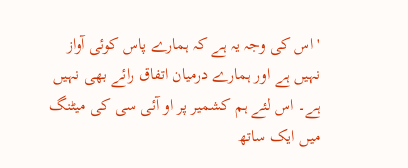' اس کی وجہ یہ ہے کہ ہمارے پاس کوئی آواز نہیں ہے اور ہمارے درمیان اتفاق رائے بھی نہیں ہے۔ اس لئے ہم کشمیر پر او آئی سی کی میٹنگ میں ایک ساتھ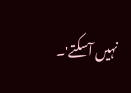نہیں آسکتے'۔